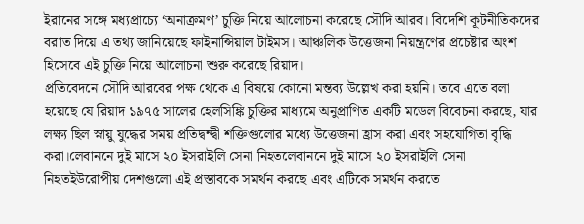ইরানের সঙ্গে মধ্যপ্রাচ্যে ‘অনাক্রমণ’ চুক্তি নিয়ে আলোচনা করেছে সৌদি আরব। বিদেশি কূটনীতিকদের বরাত দিয়ে এ তথ্য জানিয়েছে ফাইনান্সিয়াল টাইমস। আঞ্চলিক উত্তেজনা নিয়ন্ত্রণের প্রচেষ্টার অংশ হিসেবে এই চুক্তি নিয়ে আলোচনা শুরু করেছে রিয়াদ।
প্রতিবেদনে সৌদি আরবের পক্ষ থেকে এ বিষয়ে কোনো মন্তব্য উল্লেখ করা হয়নি। তবে এতে বলা হয়েছে যে রিয়াদ ১৯৭৫ সালের হেলসিঙ্কি চুক্তির মাধ্যমে অনুপ্রাণিত একটি মডেল বিবেচনা করছে, যার লক্ষ্য ছিল স্নায়ু যুদ্ধের সময় প্রতিদ্বন্দ্বী শক্তিগুলোর মধ্যে উত্তেজনা হ্রাস করা এবং সহযোগিতা বৃদ্ধি করা।লেবাননে দুই মাসে ২০ ইসরাইলি সেনা নিহতলেবাননে দুই মাসে ২০ ইসরাইলি সেনা নিহতইউরোপীয় দেশগুলো এই প্রস্তাবকে সমর্থন করছে এবং এটিকে সমর্থন করতে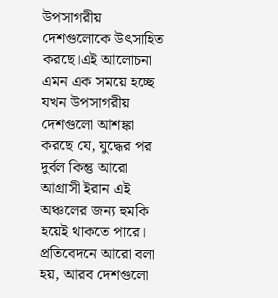উপসাগরীয় দেশগুলোকে উৎসাহিত করছে।এই আলোচনা এমন এক সময়ে হচ্ছে যখন উপসাগরীয় দেশগুলো আশঙ্কা করছে যে, যুদ্ধের পর দুর্বল কিন্তু আরো আগ্রাসী ইরান এই অঞ্চলের জন্য হুমকি হয়েই থাকতে পারে। প্রতিবেদনে আরো বলা হয়, আরব দেশগুলো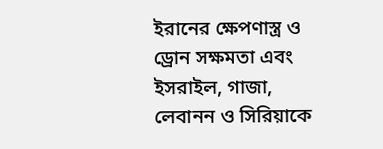ইরানের ক্ষেপণাস্ত্র ও ড্রোন সক্ষমতা এবং ইসরাইল, গাজা, লেবানন ও সিরিয়াকে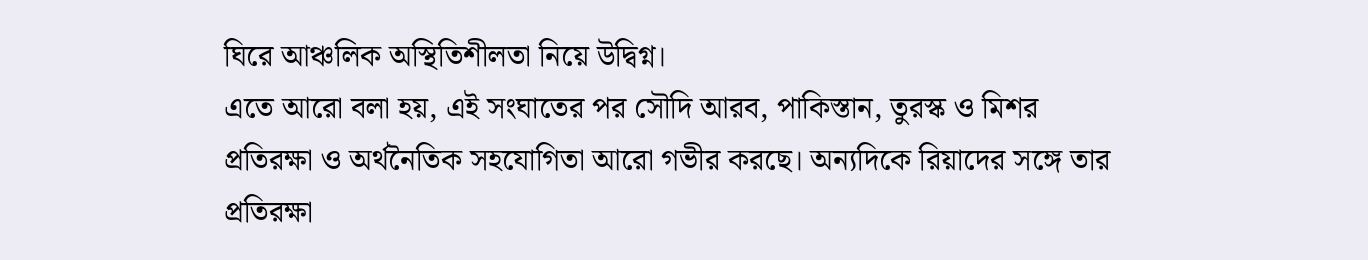ঘিরে আঞ্চলিক অস্থিতিশীলতা নিয়ে উদ্বিগ্ন।
এতে আরো বলা হয়, এই সংঘাতের পর সৌদি আরব, পাকিস্তান, তুরস্ক ও মিশর প্রতিরক্ষা ও অর্থনৈতিক সহযোগিতা আরো গভীর করছে। অন্যদিকে রিয়াদের সঙ্গে তার প্রতিরক্ষা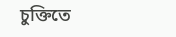চুক্তিতে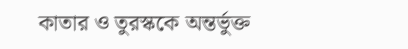কাতার ও তুরস্ককে অন্তর্ভুক্ত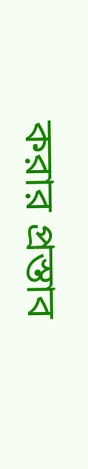করার প্রস্তাব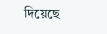দিয়েছে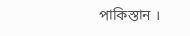পাকিস্তান ।